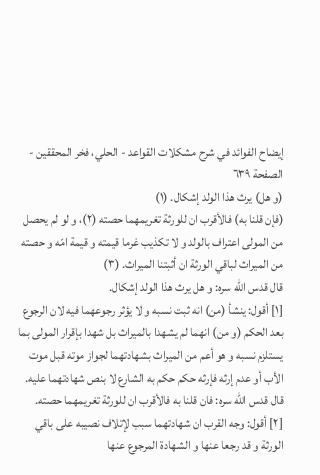إيضاح الفوائد في شرح مشكلات القواعد - الحلي، فخر المحققين - الصفحة ٦٣٩
(و هل) يرث هذا الولد إشكال. (١)
(فإن قلنا به) فالأقرب ان للورثة تغريمهما حصته (٢)، و لو لم يحصل من المولى اعتراف بالولد و لا تكذيب غرما قيمته و قيمة امّه و حصته من الميراث لباقي الورثة ان أثبتنا الميراث. (٣)
قال قدس اللّه سره: و هل يرث هذا الولد إشكال.
[١] أقول: ينشأ (من) انه ثبت نسبه و لا يؤثر رجوعهما فيه لان الرجوع بعد الحكم (و من) انهما لم يشهدا بالميراث بل شهدا بإقرار المولى بما يستلزم نسبه و هو أعم من الميراث بشهادتهما لجواز موته قبل موت الأب أو عدم إرثه فإرثه حكم حكم به الشارع لا بنص شهادتهما عليه.
قال قدس اللّه سره: فان قلنا به فالأقرب ان للورثة تغريمهما حصته.
[٢] أقول: وجه القرب ان شهادتهما سبب لإتلاف نصيبه على باقي الورثة و قد رجعا عنها و الشهادة المرجوع عنها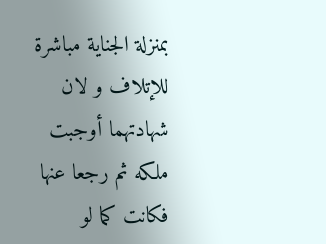بمنزلة الجناية مباشرة للإتلاف و لان شهادتهما أوجبت ملكه ثم رجعا عنها فكانت كما لو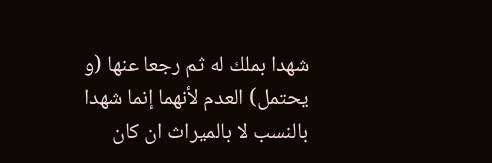شهدا بملك له ثم رجعا عنها (و يحتمل) العدم لأنهما إنما شهدا بالنسب لا بالميراث ان كان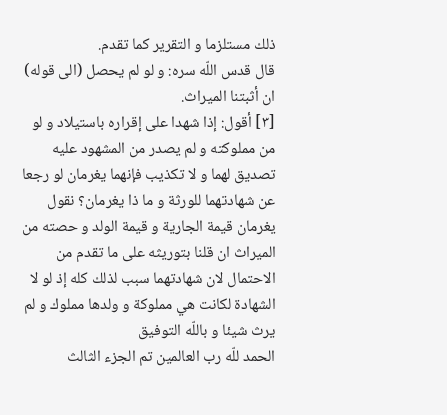ذلك مستلزما و التقرير كما تقدم.
قال قدس اللّه سره: و لو لم يحصل (الى قوله) ان أثبتنا الميراث.
[٣] أقول: إذا شهدا على إقراره باستيلاد و لو من مملوكته و لم يصدر من المشهود عليه تصديق لهما و لا تكذيب فإنهما يغرمان لو رجعا عن شهادتهما للورثة و ما ذا يغرمان؟ نقول يغرمان قيمة الجارية و قيمة الولد و حصته من الميراث ان قلنا بتوريثه على ما تقدم من الاحتمال لان شهادتهما سبب لذلك كله إذ لو لا الشهادة لكانت هي مملوكة و ولدها مملوك و لم يرث شيئا و باللّه التوفيق
الحمد للّه رب العالمين تم الجزء الثالث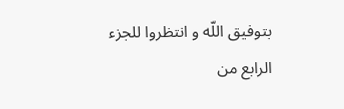بتوفيق اللّه و انتظروا للجزء الرابع من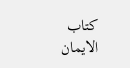كتاب الايمان